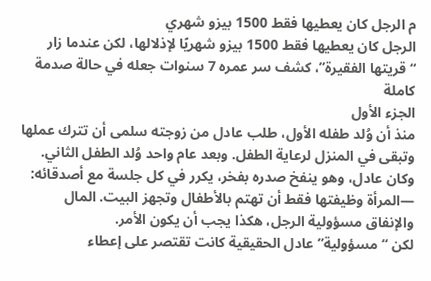م الرجل كان يعطيها فقط 1500 بيزو شهري
الرجل كان يعطيها فقط 1500 بيزو شهريًا لإذلالها، لكن عندما زار “قريتها الفقيرة”، كشف سر عمره 7 سنوات جعله في حالة صدمة كاملة
الجزء الأول
منذ أن وُلد طفله الأول، طلب عادل من زوجته سلمى أن تترك عملها وتبقى في المنزل لرعاية الطفل. وبعد عام واحد وُلد الطفل الثاني. وكان عادل، وهو ينفخ صدره بفخر، يكرر في كل جلسة مع أصدقائه: —المرأة وظيفتها فقط أن تهتم بالأطفال وتجهز البيت. المال والإنفاق مسؤولية الرجل، هكذا يجب أن يكون الأمر.
لكن “مسؤولية” عادل الحقيقية كانت تقتصر على إعطاء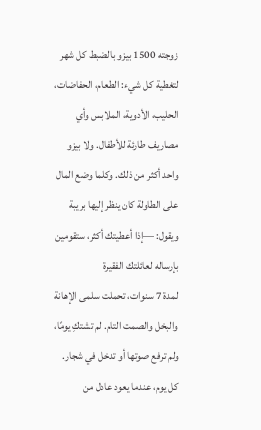زوجته 1500 بيزو بالضبط كل شهر لتغطية كل شيء: الطعام، الحفاضات، الحليب، الأدوية، الملابس وأي مصاريف طارئة للأطفال. ولا بيزو واحد أكثر من ذلك. وكلما وضع المال على الطاولة كان ينظر إليها بريبة ويقول: —إذا أعطيتك أكثر، ستقومين بإرساله لعائلتك الفقيرة
لمدة 7 سنوات، تحملت سلمى الإهانة والبخل والصمت التام. لم تشتكِ يومًا، ولم ترفع صوتها أو تدخل في شجار. كل يوم، عندما يعود عادل من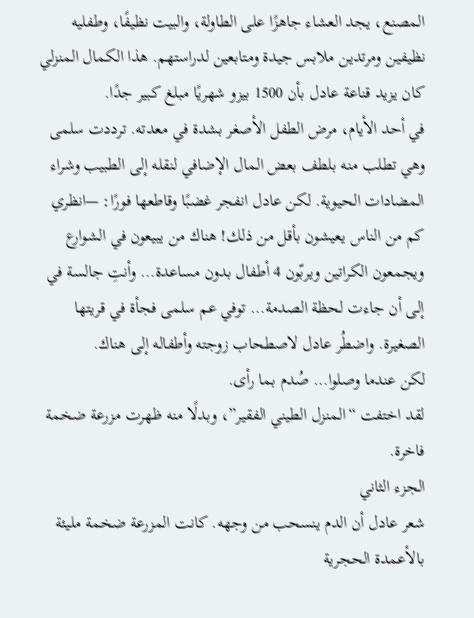المصنع، يجد العشاء جاهزًا على الطاولة، والبيت نظيفًا، وطفليه نظيفين ومرتدين ملابس جيدة ومتابعين لدراستهم. هذا الكمال المنزلي كان يزيد قناعة عادل بأن 1500 بيزو شهريًا مبلغ كبير جدًا.
في أحد الأيام، مرض الطفل الأصغر بشدة في معدته. ترددت سلمى وهي تطلب منه بلطف بعض المال الإضافي لنقله إلى الطبيب وشراء المضادات الحيوية. لكن عادل انفجر غضبًا وقاطعها فورًا: —انظري كم من الناس يعيشون بأقل من ذلك! هناك من يبيعون في الشوارع ويجمعون الكراتين ويربّون 4 أطفال بدون مساعدة… وأنتِ جالسة في
إلى أن جاءت لحظة الصدمة… توفي عم سلمى فجأة في قريتها الصغيرة. واضطُر عادل لاصطحاب زوجته وأطفاله إلى هناك.
لكن عندما وصلوا… صُدم بما رأى.
لقد اختفت “المنزل الطيني الفقير”، وبدلًا منه ظهرت مزرعة ضخمة فاخرة.
الجزء الثاني
شعر عادل أن الدم ينسحب من وجهه. كانت المزرعة ضخمة مليئة بالأعمدة الحجرية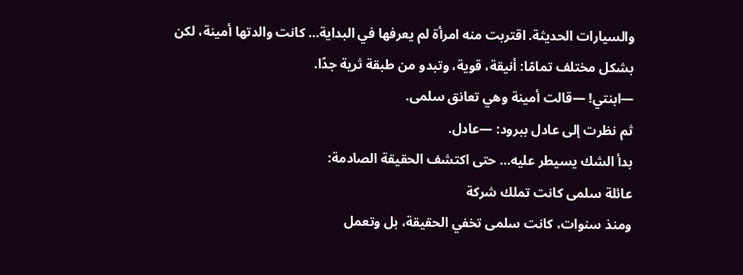والسيارات الحديثة. اقتربت منه امرأة لم يعرفها في البداية… كانت والدتها أمينة، لكن بشكل مختلف تمامًا: أنيقة، قوية، وتبدو من طبقة ثرية جدًا.
—ابنتي! —قالت أمينة وهي تعانق سلمى.
ثم نظرت إلى عادل ببرود: —عادل.
بدأ الشك يسيطر عليه… حتى اكتشف الحقيقة الصادمة:
عائلة سلمى كانت تملك شركة
ومنذ سنوات، كانت سلمى تخفي الحقيقة، بل وتعمل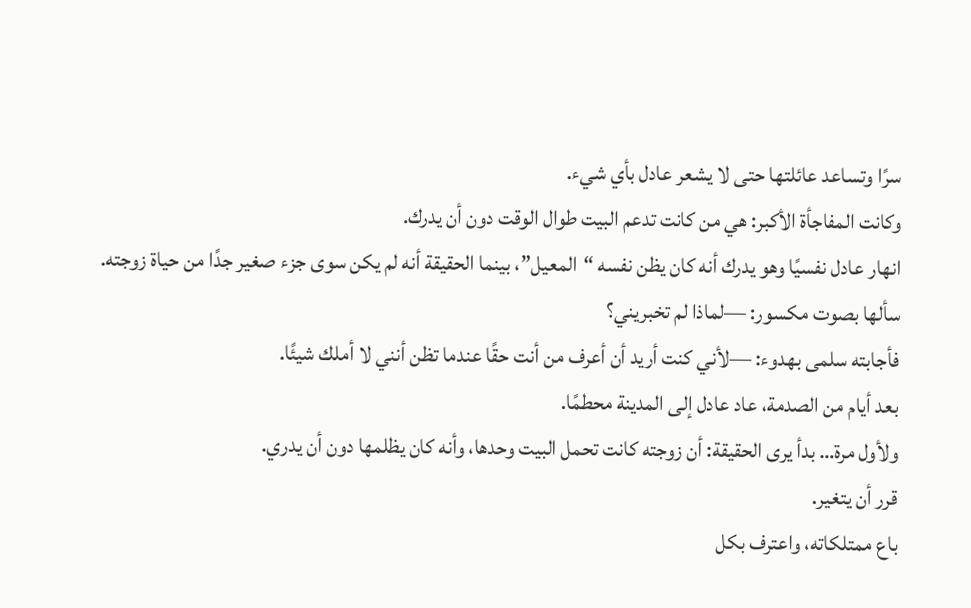سرًا وتساعد عائلتها حتى لا يشعر عادل بأي شيء.
وكانت المفاجأة الأكبر: هي من كانت تدعم البيت طوال الوقت دون أن يدرك.
انهار عادل نفسيًا وهو يدرك أنه كان يظن نفسه “المعيل”، بينما الحقيقة أنه لم يكن سوى جزء صغير جدًا من حياة زوجته.
سألها بصوت مكسور: —لماذا لم تخبريني؟
فأجابته سلمى بهدوء: —لأني كنت أريد أن أعرف من أنت حقًا عندما تظن أنني لا أملك شيئًا.
بعد أيام من الصدمة، عاد عادل إلى المدينة محطمًا.
ولأول مرة… بدأ يرى الحقيقة: أن زوجته كانت تحمل البيت وحدها، وأنه كان يظلمها دون أن يدري.
قرر أن يتغير.
باع ممتلكاته، واعترف بكل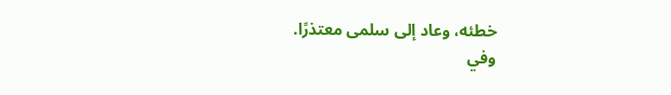خطئه، وعاد إلى سلمى معتذرًا.
وفي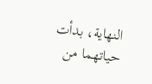النهاية، بدأت حياتهما من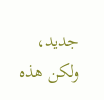جديد، ولكن هذه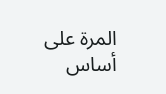المرة على أساس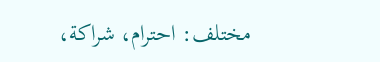مختلف: احترام، شراكة،